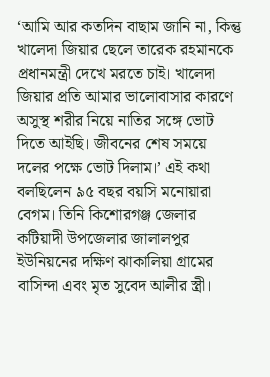‘আমি আর কতদিন বাছাম জানি না, কিন্তু খালেদা জিয়ার ছেলে তারেক রহমানকে প্রধানমন্ত্রী দেখে মরতে চাই। খালেদা জিয়ার প্রতি আমার ভালোবাসার কারণে অসুস্থ শরীর নিয়ে নাতির সঙ্গে ভোট দিতে আইছি। জীবনের শেষ সময়ে দলের পক্ষে ভোট দিলাম।’ এই কথা বলছিলেন ৯৫ বছর বয়সি মনোয়ারা বেগম। তিনি কিশোরগঞ্জ জেলার কটিয়াদী উপজেলার জালালপুর ইউনিয়নের দক্ষিণ ঝাকালিয়া গ্রামের বাসিন্দা এবং মৃত সুবেদ আলীর স্ত্রী।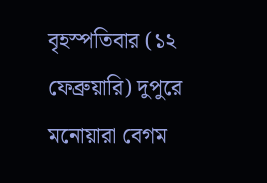বৃহস্পতিবার (১২ ফেব্রুয়ারি) দুপুরে মনোয়ারা বেগম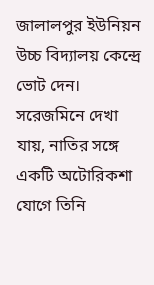জালালপুর ইউনিয়ন উচ্চ বিদ্যালয় কেন্দ্রে ভোট দেন।
সরেজমিনে দেখা যায়, নাতির সঙ্গে একটি অটোরিকশা যোগে তিনি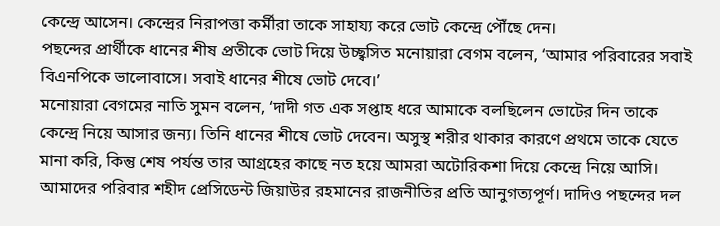কেন্দ্রে আসেন। কেন্দ্রের নিরাপত্তা কর্মীরা তাকে সাহায্য করে ভোট কেন্দ্রে পৌঁছে দেন।
পছন্দের প্রার্থীকে ধানের শীষ প্রতীকে ভোট দিয়ে উচ্ছ্বসিত মনোয়ারা বেগম বলেন, ‘আমার পরিবারের সবাই বিএনপিকে ভালোবাসে। সবাই ধানের শীষে ভোট দেবে।’
মনোয়ারা বেগমের নাতি সুমন বলেন, ‘দাদী গত এক সপ্তাহ ধরে আমাকে বলছিলেন ভোটের দিন তাকে কেন্দ্রে নিয়ে আসার জন্য। তিনি ধানের শীষে ভোট দেবেন। অসুস্থ শরীর থাকার কারণে প্রথমে তাকে যেতে মানা করি, কিন্তু শেষ পর্যন্ত তার আগ্রহের কাছে নত হয়ে আমরা অটোরিকশা দিয়ে কেন্দ্রে নিয়ে আসি। আমাদের পরিবার শহীদ প্রেসিডেন্ট জিয়াউর রহমানের রাজনীতির প্রতি আনুগত্যপূর্ণ। দাদিও পছন্দের দল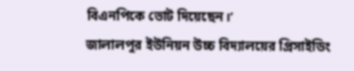বিএনপিকে ভোট দিয়েছেন।’
জালালপুর ইউনিয়ন উচ্চ বিদ্যালয়ের প্রিসাইডিং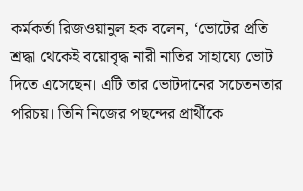কর্মকর্তা রিজওয়ানুল হক বলেন, ‘ভোটের প্রতি শ্রদ্ধা থেকেই বয়োবৃদ্ধ নারী নাতির সাহায্যে ভোট দিতে এসেছেন। এটি তার ভোটদানের সচেতনতার পরিচয়। তিনি নিজের পছন্দের প্রার্থীকে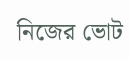নিজের ভোট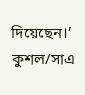দিয়েছেন।’
কুশল/সাএ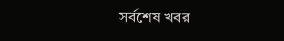সর্বশেষ খবর